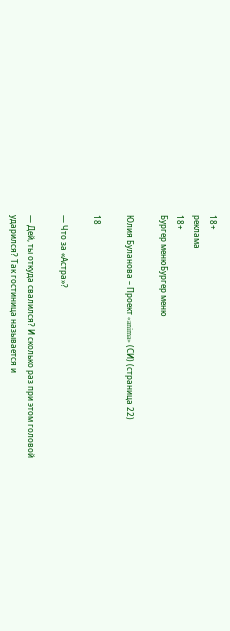18+
реклама
18+
Бургер менюБургер меню

Юлия Буланова – Проект «anima» (СИ) (страница 22)

18

— Что за «Астра»?

— Дей, ты откуда свалился? И сколько раз при этом головой ударился? Так гостиница называется и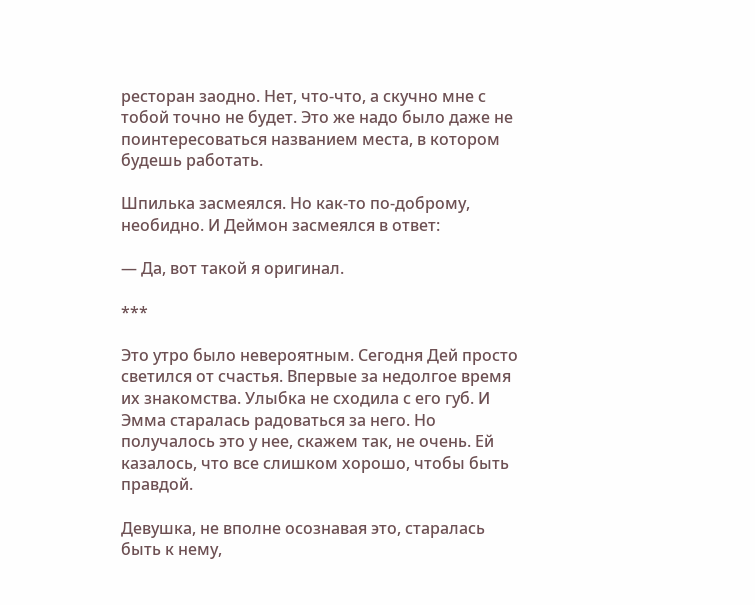ресторан заодно. Нет, что-что, а скучно мне с тобой точно не будет. Это же надо было даже не поинтересоваться названием места, в котором будешь работать.

Шпилька засмеялся. Но как-то по-доброму, необидно. И Деймон засмеялся в ответ:

— Да, вот такой я оригинал.

***

Это утро было невероятным. Сегодня Дей просто светился от счастья. Впервые за недолгое время их знакомства. Улыбка не сходила с его губ. И Эмма старалась радоваться за него. Но получалось это у нее, скажем так, не очень. Ей казалось, что все слишком хорошо, чтобы быть правдой.

Девушка, не вполне осознавая это, старалась быть к нему,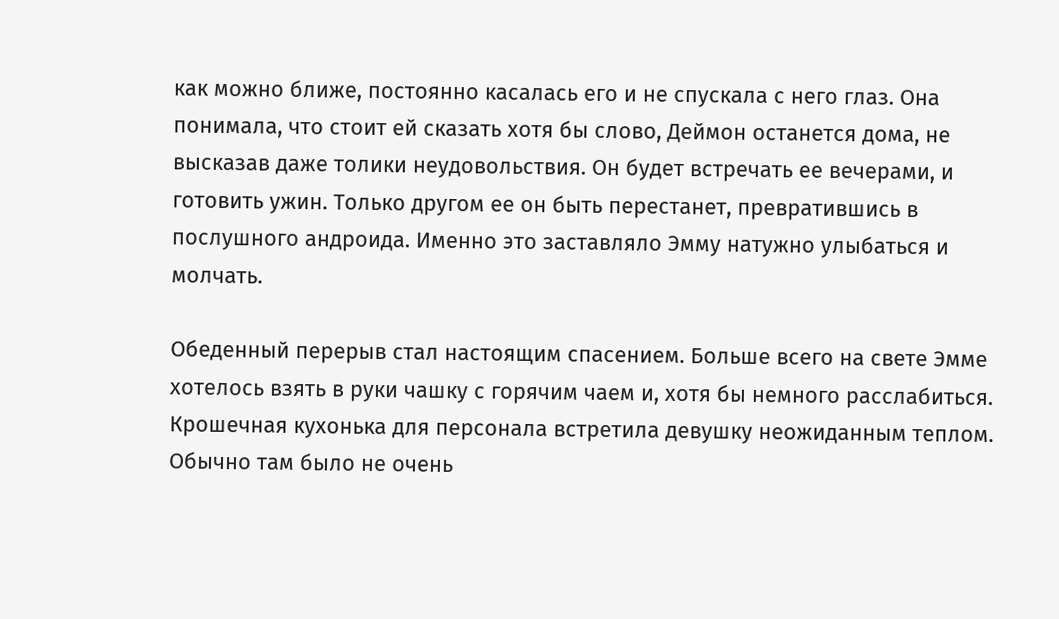как можно ближе, постоянно касалась его и не спускала с него глаз. Она понимала, что стоит ей сказать хотя бы слово, Деймон останется дома, не высказав даже толики неудовольствия. Он будет встречать ее вечерами, и готовить ужин. Только другом ее он быть перестанет, превратившись в послушного андроида. Именно это заставляло Эмму натужно улыбаться и молчать.

Обеденный перерыв стал настоящим спасением. Больше всего на свете Эмме хотелось взять в руки чашку с горячим чаем и, хотя бы немного расслабиться. Крошечная кухонька для персонала встретила девушку неожиданным теплом. Обычно там было не очень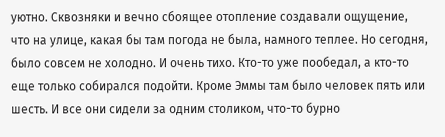уютно. Сквозняки и вечно сбоящее отопление создавали ощущение, что на улице, какая бы там погода не была, намного теплее. Но сегодня, было совсем не холодно. И очень тихо. Кто-то уже пообедал, а кто-то еще только собирался подойти. Кроме Эммы там было человек пять или шесть. И все они сидели за одним столиком, что-то бурно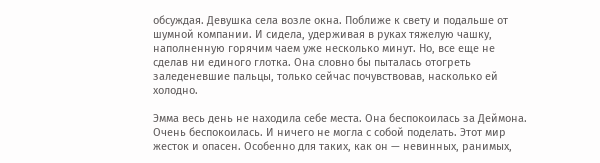обсуждая. Девушка села возле окна. Поближе к свету и подальше от шумной компании. И сидела, удерживая в руках тяжелую чашку, наполненную горячим чаем уже несколько минут. Но, все еще не сделав ни единого глотка. Она словно бы пыталась отогреть заледеневшие пальцы, только сейчас почувствовав, насколько ей холодно.

Эмма весь день не находила себе места. Она беспокоилась за Деймона. Очень беспокоилась. И ничего не могла с собой поделать. Этот мир жесток и опасен. Особенно для таких, как он — невинных, ранимых,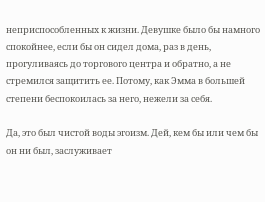неприспособленных к жизни. Девушке было бы намного спокойнее, если бы он сидел дома, раз в день, прогуливаясь до торгового центра и обратно, а не стремился защитить ее. Потому, как Эмма в большей степени беспокоилась за него, нежели за себя.

Да, это был чистой воды эгоизм. Дей, кем бы или чем бы он ни был, заслуживает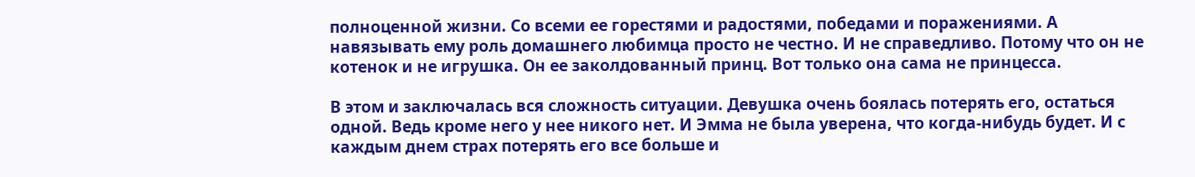полноценной жизни. Со всеми ее горестями и радостями, победами и поражениями. А навязывать ему роль домашнего любимца просто не честно. И не справедливо. Потому что он не котенок и не игрушка. Он ее заколдованный принц. Вот только она сама не принцесса.

В этом и заключалась вся сложность ситуации. Девушка очень боялась потерять его, остаться одной. Ведь кроме него у нее никого нет. И Эмма не была уверена, что когда-нибудь будет. И с каждым днем страх потерять его все больше и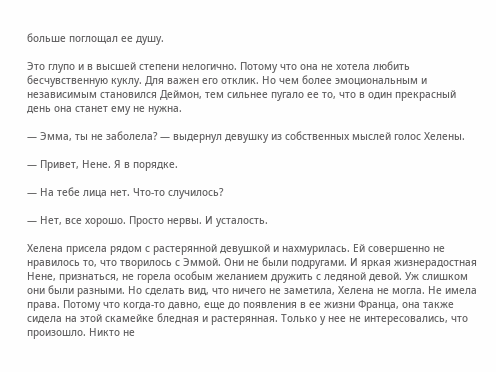больше поглощал ее душу.

Это глупо и в высшей степени нелогично. Потому что она не хотела любить бесчувственную куклу. Для важен его отклик. Но чем более эмоциональным и независимым становился Деймон, тем сильнее пугало ее то, что в один прекрасный день она станет ему не нужна.

— Эмма, ты не заболела? — выдернул девушку из собственных мыслей голос Хелены.

— Привет, Нене. Я в порядке.

— На тебе лица нет. Что-то случилось?

— Нет, все хорошо. Просто нервы. И усталость.

Хелена присела рядом с растерянной девушкой и нахмурилась. Ей совершенно не нравилось то, что творилось с Эммой. Они не были подругами. И яркая жизнерадостная Нене, признаться, не горела особым желанием дружить с ледяной девой. Уж слишком они были разными. Но сделать вид, что ничего не заметила, Хелена не могла. Не имела права. Потому что когда-то давно, еще до появления в ее жизни Франца, она также сидела на этой скамейке бледная и растерянная. Только у нее не интересовались, что произошло. Никто не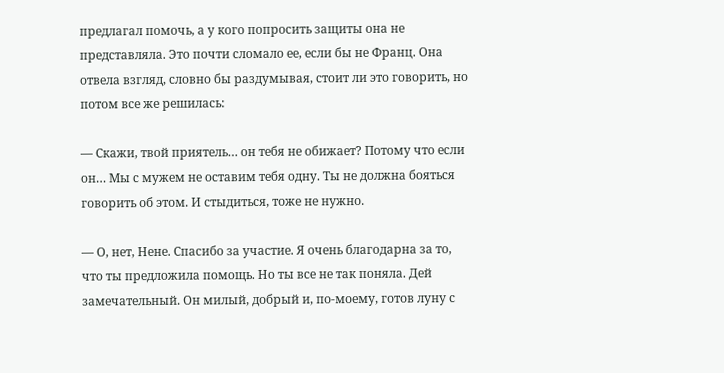предлагал помочь, а у кого попросить защиты она не представляла. Это почти сломало ее, если бы не Франц. Она отвела взгляд, словно бы раздумывая, стоит ли это говорить, но потом все же решилась:

— Скажи, твой приятель… он тебя не обижает? Потому что если он… Мы с мужем не оставим тебя одну. Ты не должна бояться говорить об этом. И стыдиться, тоже не нужно.

— О, нет, Нене. Спасибо за участие. Я очень благодарна за то, что ты предложила помощь. Но ты все не так поняла. Дей замечательный. Он милый, добрый и, по-моему, готов луну с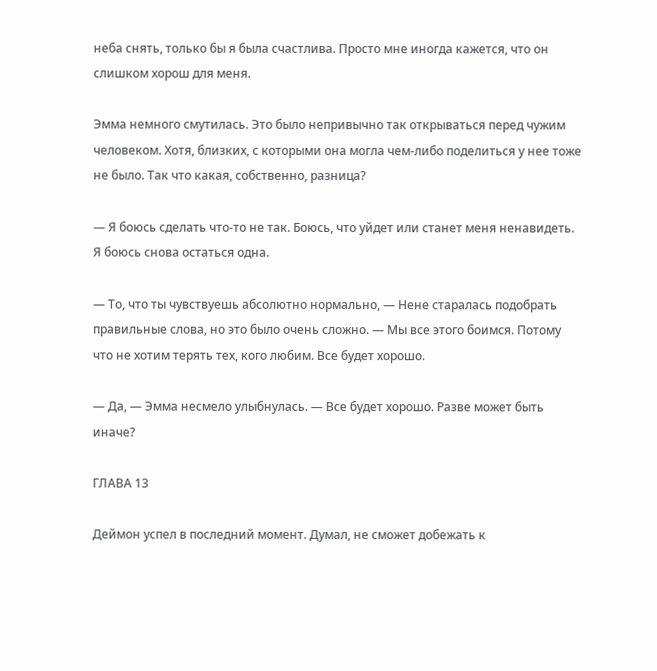неба снять, только бы я была счастлива. Просто мне иногда кажется, что он слишком хорош для меня.

Эмма немного смутилась. Это было непривычно так открываться перед чужим человеком. Хотя, близких, с которыми она могла чем-либо поделиться у нее тоже не было. Так что какая, собственно, разница?

— Я боюсь сделать что-то не так. Боюсь, что уйдет или станет меня ненавидеть. Я боюсь снова остаться одна.

— То, что ты чувствуешь абсолютно нормально, — Нене старалась подобрать правильные слова, но это было очень сложно. — Мы все этого боимся. Потому что не хотим терять тех, кого любим. Все будет хорошо.

— Да, — Эмма несмело улыбнулась. — Все будет хорошо. Разве может быть иначе?

ГЛАВА 13

Деймон успел в последний момент. Думал, не сможет добежать к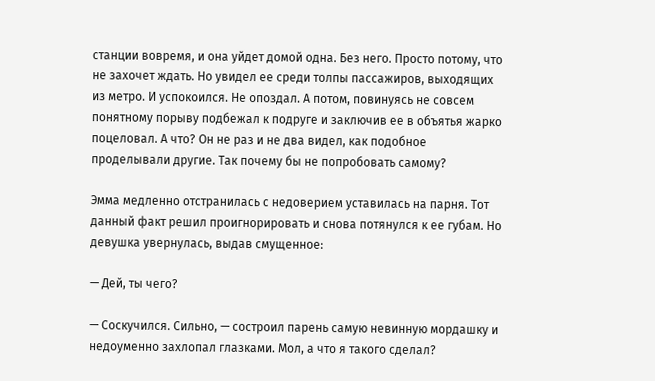станции вовремя, и она уйдет домой одна. Без него. Просто потому, что не захочет ждать. Но увидел ее среди толпы пассажиров, выходящих из метро. И успокоился. Не опоздал. А потом, повинуясь не совсем понятному порыву подбежал к подруге и заключив ее в объятья жарко поцеловал. А что? Он не раз и не два видел, как подобное проделывали другие. Так почему бы не попробовать самому?

Эмма медленно отстранилась с недоверием уставилась на парня. Тот данный факт решил проигнорировать и снова потянулся к ее губам. Но девушка увернулась, выдав смущенное:

— Дей, ты чего?

— Соскучился. Сильно, — состроил парень самую невинную мордашку и недоуменно захлопал глазками. Мол, а что я такого сделал?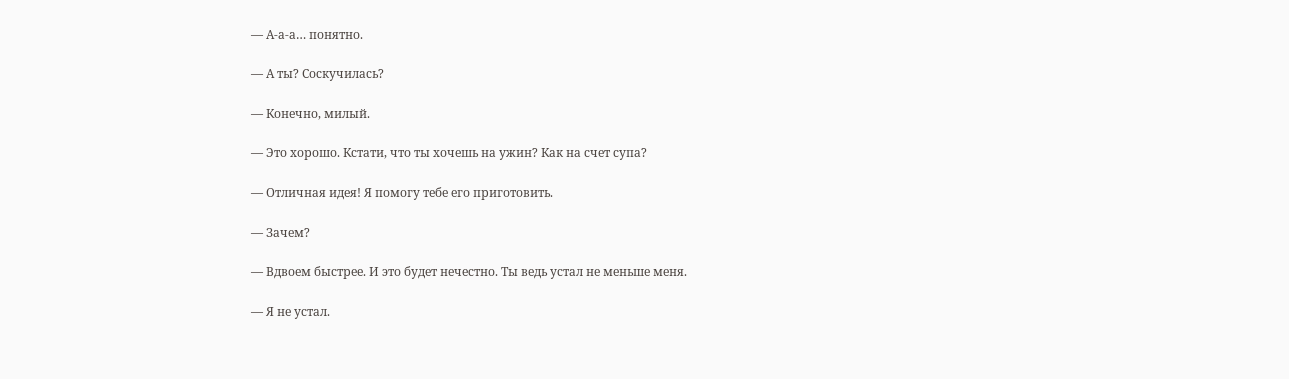— А-а-а… понятно.

— А ты? Соскучилась?

— Конечно, милый.

— Это хорошо. Кстати, что ты хочешь на ужин? Как на счет супа?

— Отличная идея! Я помогу тебе его приготовить.

— Зачем?

— Вдвоем быстрее. И это будет нечестно. Ты ведь устал не меньше меня.

— Я не устал.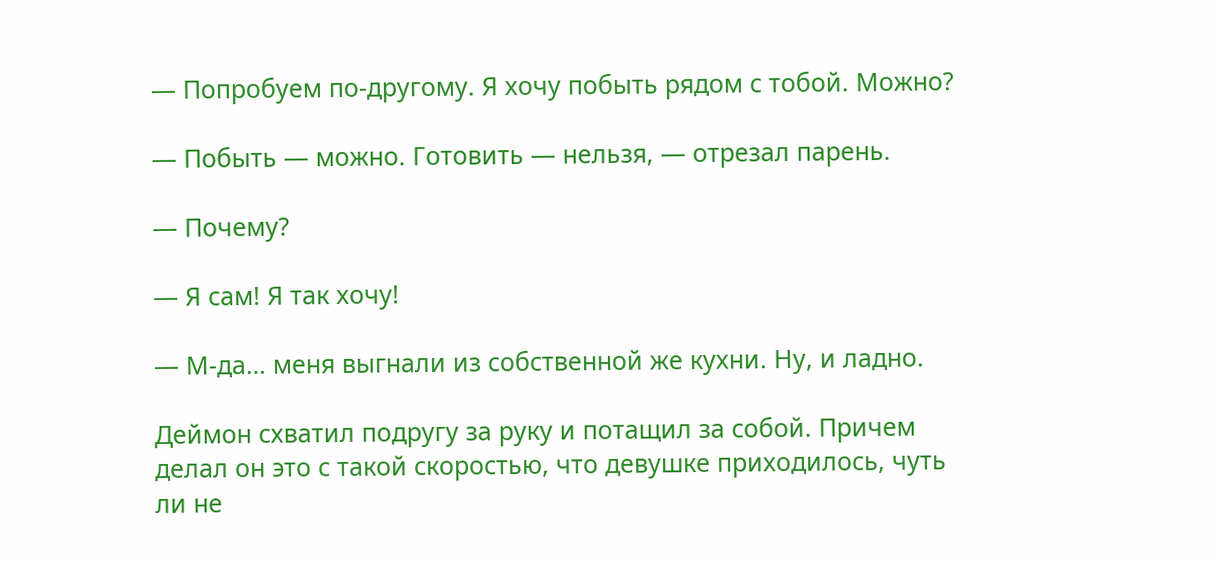— Попробуем по-другому. Я хочу побыть рядом с тобой. Можно?

— Побыть — можно. Готовить — нельзя, — отрезал парень.

— Почему?

— Я сам! Я так хочу!

— М-да… меня выгнали из собственной же кухни. Ну, и ладно.

Деймон схватил подругу за руку и потащил за собой. Причем делал он это с такой скоростью, что девушке приходилось, чуть ли не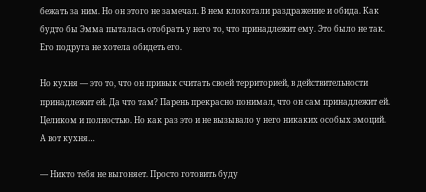бежать за ним. Но он этого не замечал. В нем клокотали раздражение и обида. Как будто бы Эмма пыталась отобрать у него то, что принадлежит ему. Это было не так. Его подруга не хотела обидеть его.

Но кухня — это то, что он привык считать своей территорией, в действительности принадлежит ей. Да что там? Парень прекрасно понимал, что он сам принадлежит ей. Целиком и полностью. Но как раз это и не вызывало у него никаких особых эмоций. А вот кухня…

— Никто тебя не выгоняет. Просто готовить буду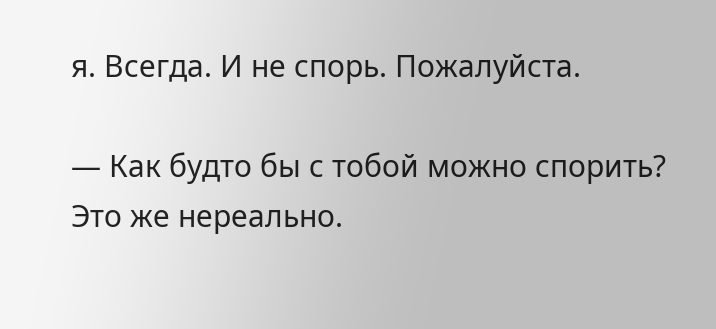я. Всегда. И не спорь. Пожалуйста.

— Как будто бы с тобой можно спорить? Это же нереально.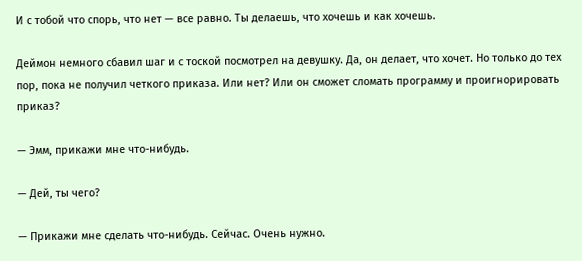И с тобой что спорь, что нет — все равно. Ты делаешь, что хочешь и как хочешь.

Деймон немного сбавил шаг и с тоской посмотрел на девушку. Да, он делает, что хочет. Но только до тех пор, пока не получил четкого приказа. Или нет? Или он сможет сломать программу и проигнорировать приказ?

— Эмм, прикажи мне что-нибудь.

— Дей, ты чего?

— Прикажи мне сделать что-нибудь. Сейчас. Очень нужно.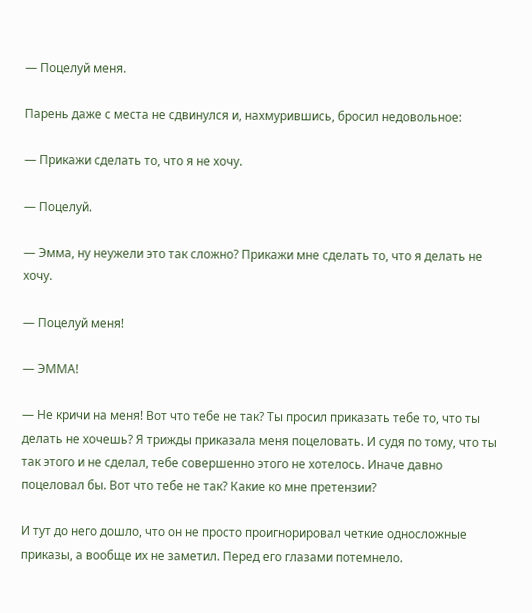— Поцелуй меня.

Парень даже с места не сдвинулся и, нахмурившись, бросил недовольное:

— Прикажи сделать то, что я не хочу.

— Поцелуй.

— Эмма, ну неужели это так сложно? Прикажи мне сделать то, что я делать не хочу.

— Поцелуй меня!

— ЭММА!

— Не кричи на меня! Вот что тебе не так? Ты просил приказать тебе то, что ты делать не хочешь? Я трижды приказала меня поцеловать. И судя по тому, что ты так этого и не сделал, тебе совершенно этого не хотелось. Иначе давно поцеловал бы. Вот что тебе не так? Какие ко мне претензии?

И тут до него дошло, что он не просто проигнорировал четкие односложные приказы, а вообще их не заметил. Перед его глазами потемнело.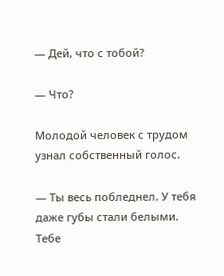— Дей, что с тобой?

— Что?

Молодой человек с трудом узнал собственный голос.

— Ты весь побледнел. У тебя даже губы стали белыми. Тебе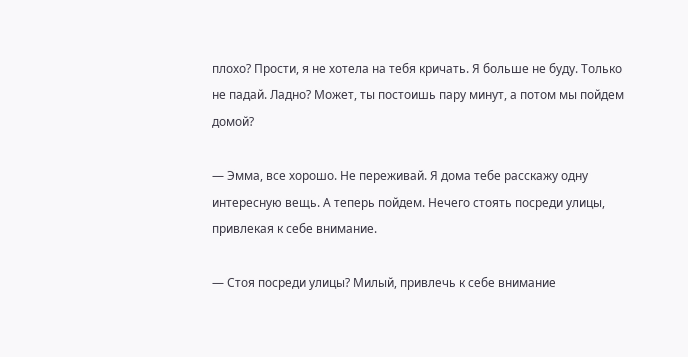плохо? Прости, я не хотела на тебя кричать. Я больше не буду. Только не падай. Ладно? Может, ты постоишь пару минут, а потом мы пойдем домой?

— Эмма, все хорошо. Не переживай. Я дома тебе расскажу одну интересную вещь. А теперь пойдем. Нечего стоять посреди улицы, привлекая к себе внимание.

— Стоя посреди улицы? Милый, привлечь к себе внимание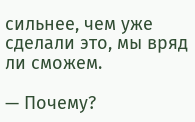сильнее, чем уже сделали это, мы вряд ли сможем.

— Почему?